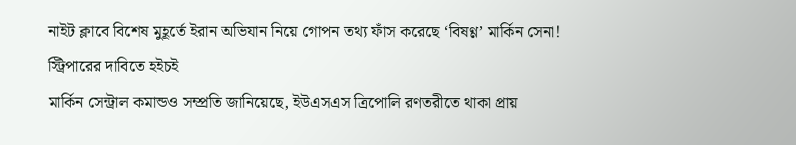নাইট ক্লাবে বিশেষ মুহূর্তে ইরান অভিযান নিয়ে গোপন তথ্য ফাঁস করেছে ‘বিষণ্ণ’ মার্কিন সেনা! স্ট্রিপারের দাবিতে হইচই
মার্কিন সেন্ট্রাল কমান্ডও সম্প্রতি জানিয়েছে, ইউএসএস ত্রিপোলি রণতরীতে থাকা প্রায়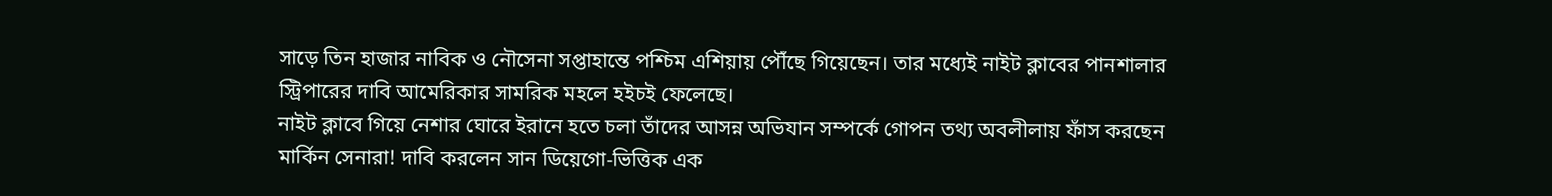সাড়ে তিন হাজার নাবিক ও নৌসেনা সপ্তাহান্তে পশ্চিম এশিয়ায় পৌঁছে গিয়েছেন। তার মধ্যেই নাইট ক্লাবের পানশালার স্ট্রিপারের দাবি আমেরিকার সামরিক মহলে হইচই ফেলেছে।
নাইট ক্লাবে গিয়ে নেশার ঘোরে ইরানে হতে চলা তাঁদের আসন্ন অভিযান সম্পর্কে গোপন তথ্য অবলীলায় ফাঁস করছেন মার্কিন সেনারা! দাবি করলেন সান ডিয়েগো-ভিত্তিক এক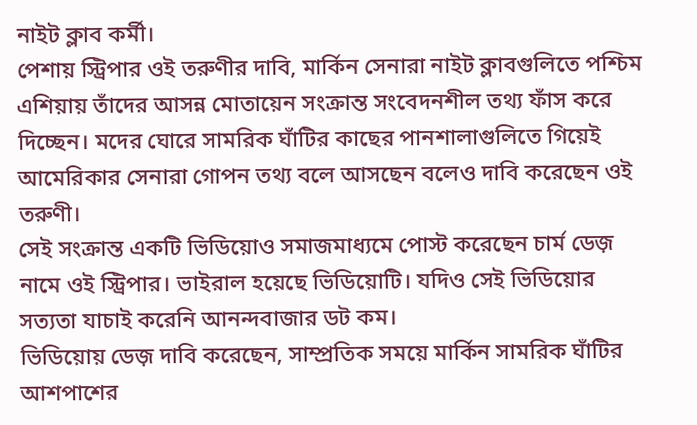নাইট ক্লাব কর্মী।
পেশায় স্ট্রিপার ওই তরুণীর দাবি, মার্কিন সেনারা নাইট ক্লাবগুলিতে পশ্চিম এশিয়ায় তাঁদের আসন্ন মোতায়েন সংক্রান্ত সংবেদনশীল তথ্য ফাঁস করে দিচ্ছেন। মদের ঘোরে সামরিক ঘাঁটির কাছের পানশালাগুলিতে গিয়েই আমেরিকার সেনারা গোপন তথ্য বলে আসছেন বলেও দাবি করেছেন ওই তরুণী।
সেই সংক্রান্ত একটি ভিডিয়োও সমাজমাধ্যমে পোস্ট করেছেন চার্ম ডেজ় নামে ওই স্ট্রিপার। ভাইরাল হয়েছে ভিডিয়োটি। যদিও সেই ভিডিয়োর সত্যতা যাচাই করেনি আনন্দবাজার ডট কম।
ভিডিয়োয় ডেজ় দাবি করেছেন, সাম্প্রতিক সময়ে মার্কিন সামরিক ঘাঁটির আশপাশের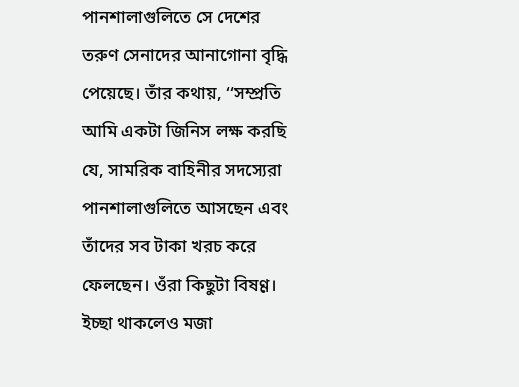পানশালাগুলিতে সে দেশের তরুণ সেনাদের আনাগোনা বৃদ্ধি পেয়েছে। তাঁর কথায়, ‘‘সম্প্রতি আমি একটা জিনিস লক্ষ করছি যে, সামরিক বাহিনীর সদস্যেরা পানশালাগুলিতে আসছেন এবং তাঁদের সব টাকা খরচ করে ফেলছেন। ওঁরা কিছুটা বিষণ্ণ। ইচ্ছা থাকলেও মজা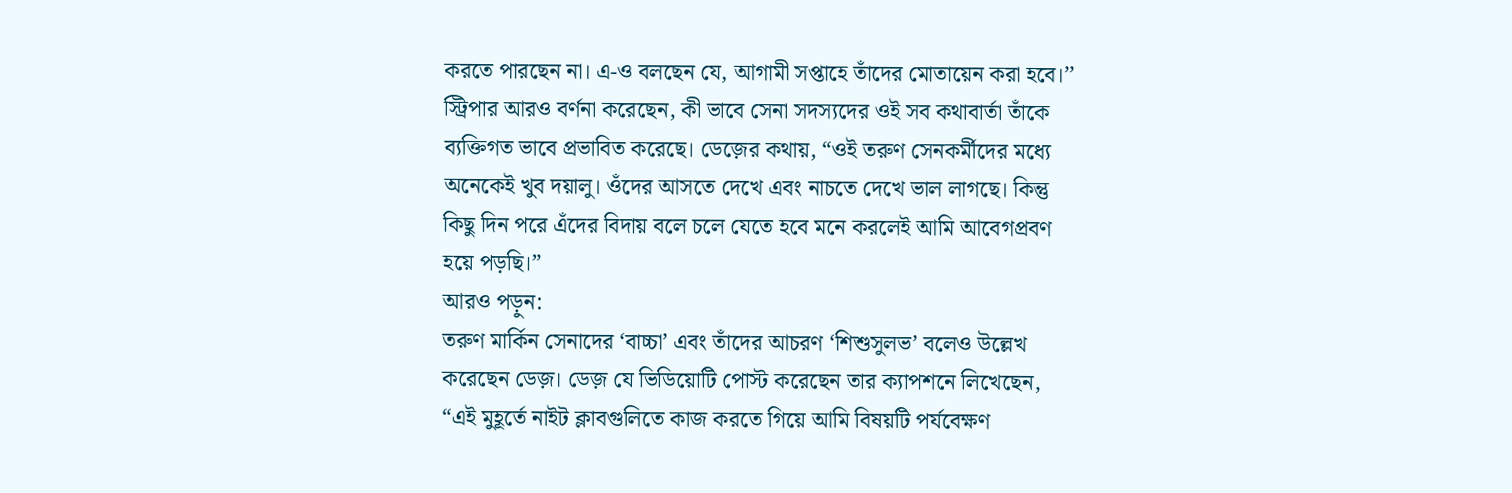করতে পারছেন না। এ-ও বলছেন যে, আগামী সপ্তাহে তাঁদের মোতায়েন করা হবে।’’
স্ট্রিপার আরও বর্ণনা করেছেন, কী ভাবে সেনা সদস্যদের ওই সব কথাবার্তা তাঁকে ব্যক্তিগত ভাবে প্রভাবিত করেছে। ডেজ়ের কথায়, “ওই তরুণ সেনকর্মীদের মধ্যে অনেকেই খুব দয়ালু। ওঁদের আসতে দেখে এবং নাচতে দেখে ভাল লাগছে। কিন্তু কিছু দিন পরে এঁদের বিদায় বলে চলে যেতে হবে মনে করলেই আমি আবেগপ্রবণ হয়ে পড়ছি।”
আরও পড়ুন:
তরুণ মার্কিন সেনাদের ‘বাচ্চা’ এবং তাঁদের আচরণ ‘শিশুসুলভ’ বলেও উল্লেখ করেছেন ডেজ়। ডেজ় যে ভিডিয়োটি পোস্ট করেছেন তার ক্যাপশনে লিখেছেন, “এই মুহূর্তে নাইট ক্লাবগুলিতে কাজ করতে গিয়ে আমি বিষয়টি পর্যবেক্ষণ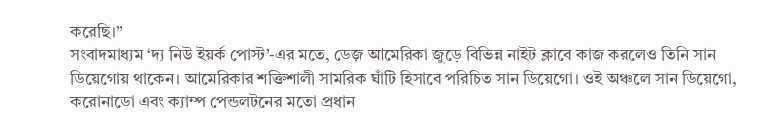করেছি।”
সংবাদমাধ্যম ‘দ্য নিউ ইয়র্ক পোস্ট’-এর মতে, ডেজ় আমেরিকা জুড়ে বিভিন্ন নাইট ক্লাবে কাজ করলেও তিনি সান ডিয়েগোয় থাকেন। আমেরিকার শক্তিশালী সামরিক ঘাঁটি হিসাবে পরিচিত সান ডিয়েগো। ওই অঞ্চলে সান ডিয়েগো, করোনাডো এবং ক্যাম্প পেন্ডলটনের মতো প্রধান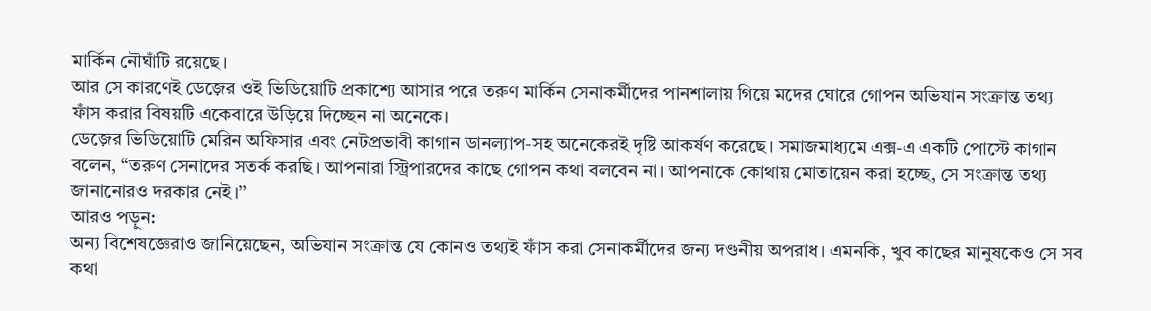মার্কিন নৌঘাঁটি রয়েছে।
আর সে কারণেই ডেজ়ের ওই ভিডিয়োটি প্রকাশ্যে আসার পরে তরুণ মার্কিন সেনাকর্মীদের পানশালায় গিয়ে মদের ঘোরে গোপন অভিযান সংক্রান্ত তথ্য ফাঁস করার বিষয়টি একেবারে উড়িয়ে দিচ্ছেন না অনেকে।
ডেজ়ের ভিডিয়োটি মেরিন অফিসার এবং নেটপ্রভাবী কাগান ডানল্যাপ-সহ অনেকেরই দৃষ্টি আকর্ষণ করেছে। সমাজমাধ্যমে এক্স-এ একটি পোস্টে কাগান বলেন, “তরুণ সেনাদের সতর্ক করছি। আপনারা স্ট্রিপারদের কাছে গোপন কথা বলবেন না। আপনাকে কোথায় মোতায়েন করা হচ্ছে, সে সংক্রান্ত তথ্য জানানোরও দরকার নেই।’’
আরও পড়ুন:
অন্য বিশেষজ্ঞেরাও জানিয়েছেন, অভিযান সংক্রান্ত যে কোনও তথ্যই ফাঁস করা সেনাকর্মীদের জন্য দণ্ডনীয় অপরাধ। এমনকি, খুব কাছের মানুষকেও সে সব কথা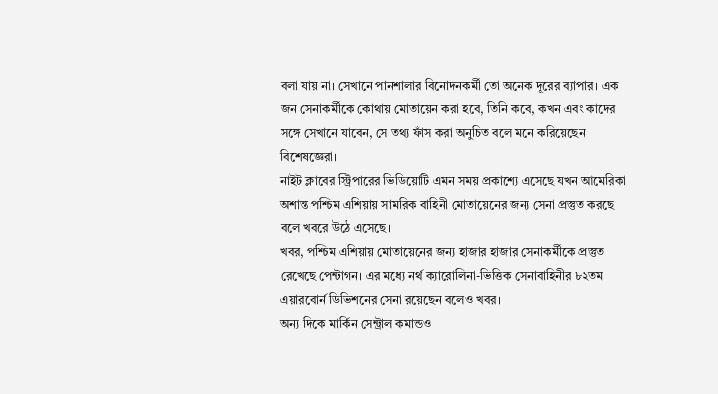বলা যায় না। সেখানে পানশালার বিনোদনকর্মী তো অনেক দূরের ব্যাপার। এক জন সেনাকর্মীকে কোথায় মোতায়েন করা হবে, তিনি কবে, কখন এবং কাদের সঙ্গে সেখানে যাবেন, সে তথ্য ফাঁস করা অনুচিত বলে মনে করিয়েছেন বিশেষজ্ঞেরা।
নাইট ক্লাবের স্ট্রিপারের ভিডিয়োটি এমন সময় প্রকাশ্যে এসেছে যখন আমেরিকা অশান্ত পশ্চিম এশিয়ায় সামরিক বাহিনী মোতায়েনের জন্য সেনা প্রস্তুত করছে বলে খবরে উঠে এসেছে।
খবর, পশ্চিম এশিয়ায় মোতায়েনের জন্য হাজার হাজার সেনাকর্মীকে প্রস্তুত রেখেছে পেন্টাগন। এর মধ্যে নর্থ ক্যারোলিনা-ভিত্তিক সেনাবাহিনীর ৮২তম এয়ারবোর্ন ডিভিশনের সেনা রয়েছেন বলেও খবর।
অন্য দিকে মার্কিন সেন্ট্রাল কমান্ডও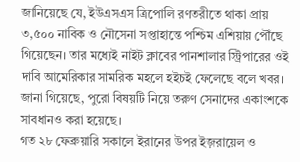জানিয়েছে যে, ইউএসএস ত্রিপোলি রণতরীতে থাকা প্রায় ৩,৫০০ নাবিক ও নৌসেনা সপ্তাহান্তে পশ্চিম এশিয়ায় পৌঁছে গিয়েছেন। তার মধ্যেই নাইট ক্লাবের পানশালার স্ট্রিপারের ওই দাবি আমেরিকার সামরিক মহলে হইচই ফেলেছে বলে খবর। জানা গিয়েছে, পুরো বিষয়টি নিয়ে তরুণ সেনাদের একাংশকে সাবধানও করা হয়েছে।
গত ২৮ ফেব্রুয়ারি সকালে ইরানের উপর ইজ়রায়েল ও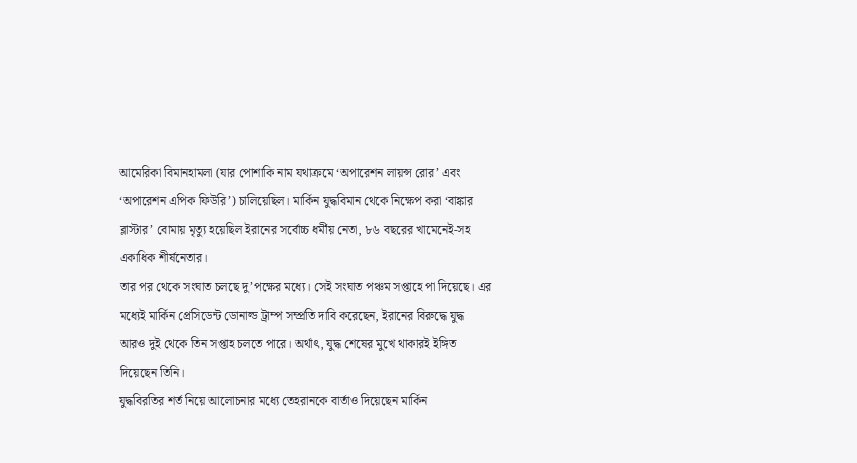আমেরিকা বিমানহামলা (যার পোশাকি নাম যথাক্রমে ‘অপারেশন লায়ন্স রোর’ এবং ‘অপারেশন এপিক ফিউরি’) চালিয়েছিল। মার্কিন যুদ্ধবিমান থেকে নিক্ষেপ করা ‘বাঙ্কার ব্লাস্টার’ বোমায় মৃত্যু হয়েছিল ইরানের সর্বোচ্চ ধর্মীয় নেতা, ৮৬ বছরের খামেনেই-সহ একাধিক শীর্ষনেতার।
তার পর থেকে সংঘাত চলছে দু’পক্ষের মধ্যে। সেই সংঘাত পঞ্চম সপ্তাহে পা দিয়েছে। এর মধ্যেই মার্কিন প্রেসিডেন্ট ডোনাল্ড ট্রাম্প সম্প্রতি দাবি করেছেন, ইরানের বিরুদ্ধে যুদ্ধ আরও দুই থেকে তিন সপ্তাহ চলতে পারে। অর্থাৎ, যুদ্ধ শেষের মুখে থাকারই ইঙ্গিত দিয়েছেন তিনি।
যুদ্ধবিরতির শর্ত নিয়ে আলোচনার মধ্যে তেহরানকে বার্তাও দিয়েছেন মার্কিন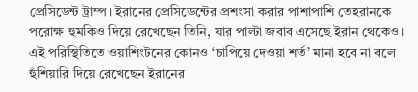প্রেসিডেন্ট ট্রাম্প। ইরানের প্রেসিডেন্টের প্রশংসা করার পাশাপাশি তেহরানকে পরোক্ষ হুমকিও দিয়ে রেখেছেন তিনি, যার পাল্টা জবাব এসেছে ইরান থেকেও।
এই পরিস্থিতিতে ওয়াশিংটনের কোনও ‘চাপিয়ে দেওয়া শর্ত’ মানা হবে না বলে হুঁশিয়ারি দিয়ে রেখেছেন ইরানের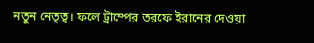নতুন নেতৃত্ব। ফলে ট্রাম্পের তরফে ইরানের দেওয়া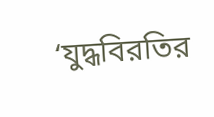‘যুদ্ধবিরতির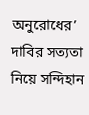অনুরোধের’ দাবির সত্যতা নিয়ে সন্দিহান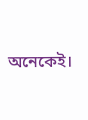অনেকেই।